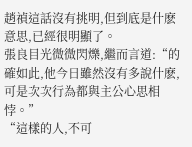趙禎這話沒有挑明,但到底是什麽意思,已經很明顯了。
張良目光微微閃爍,繼而言道:“的確如此,他今日雖然沒有多說什麽,可是次次行為都與主公心思相悖。”
“這樣的人,不可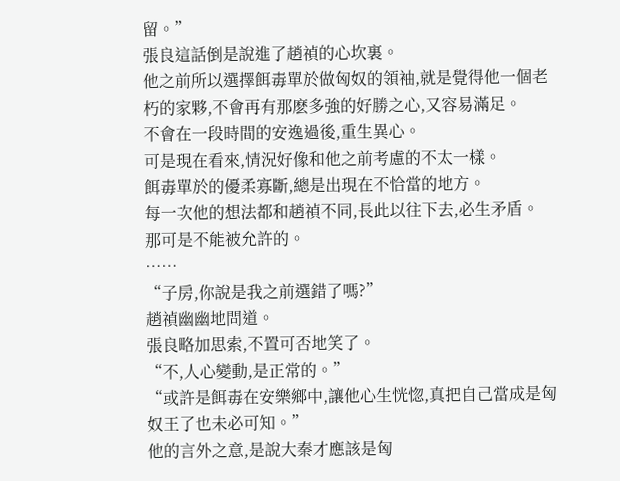留。”
張良這話倒是說進了趙禎的心坎裏。
他之前所以選擇餌毒單於做匈奴的領袖,就是覺得他一個老朽的家夥,不會再有那麽多強的好勝之心,又容易滿足。
不會在一段時間的安逸過後,重生異心。
可是現在看來,情況好像和他之前考慮的不太一樣。
餌毒單於的優柔寡斷,總是出現在不恰當的地方。
每一次他的想法都和趙禎不同,長此以往下去,必生矛盾。
那可是不能被允許的。
……
“子房,你說是我之前選錯了嗎?”
趙禎幽幽地問道。
張良略加思索,不置可否地笑了。
“不,人心變動,是正常的。”
“或許是餌毒在安樂鄉中,讓他心生恍惚,真把自己當成是匈奴王了也未必可知。”
他的言外之意,是說大秦才應該是匈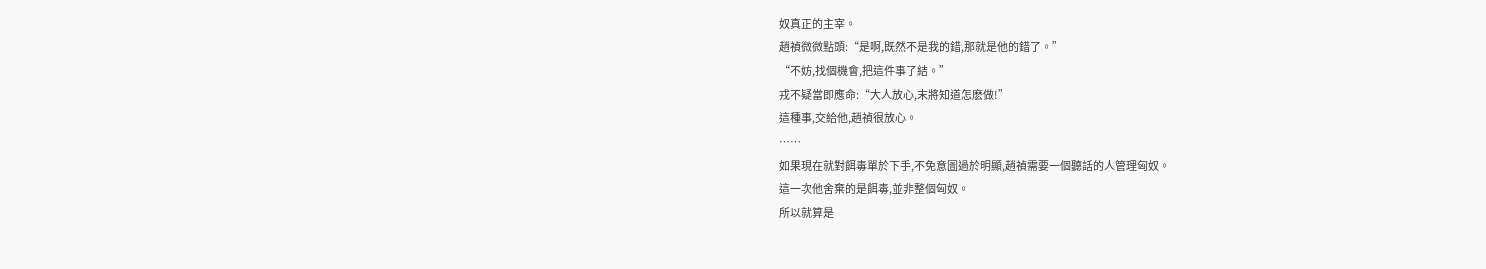奴真正的主宰。
趙禎微微點頭:“是啊,既然不是我的錯,那就是他的錯了。”
“不妨,找個機會,把這件事了結。”
戎不疑當即應命:“大人放心,末將知道怎麽做!”
這種事,交給他,趙禎很放心。
……
如果現在就對餌毒單於下手,不免意圖過於明顯,趙禎需要一個聽話的人管理匈奴。
這一次他舍棄的是餌毒,並非整個匈奴。
所以就算是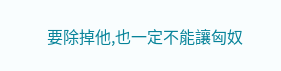要除掉他,也一定不能讓匈奴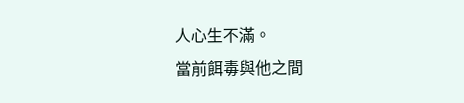人心生不滿。
當前餌毒與他之間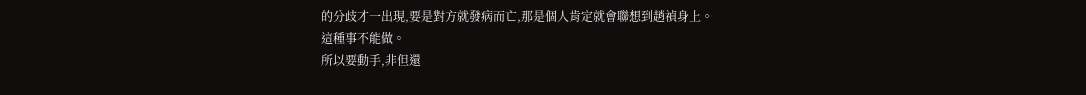的分歧才一出現,要是對方就發病而亡,那是個人肯定就會聯想到趙禎身上。
這種事不能做。
所以要動手,非但還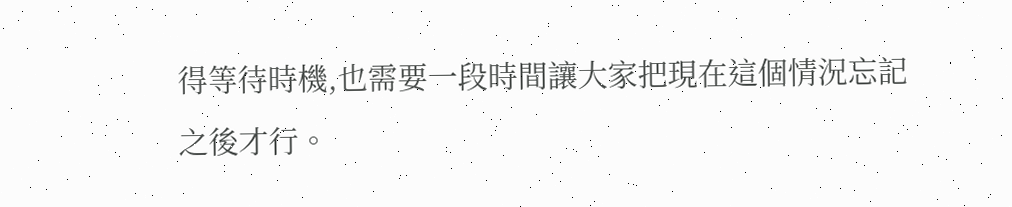得等待時機,也需要一段時間讓大家把現在這個情況忘記之後才行。